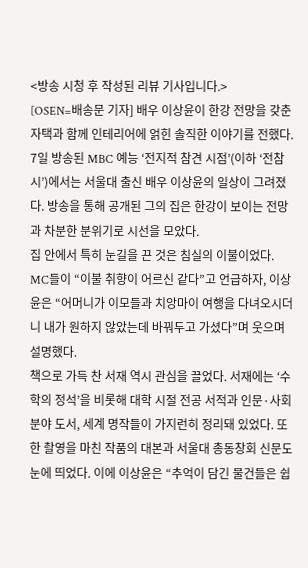<방송 시청 후 작성된 리뷰 기사입니다.>
[OSEN=배송문 기자] 배우 이상윤이 한강 전망을 갖춘 자택과 함께 인테리어에 얽힌 솔직한 이야기를 전했다.
7일 방송된 MBC 예능 ‘전지적 참견 시점’(이하 ‘전참시’)에서는 서울대 출신 배우 이상윤의 일상이 그려졌다. 방송을 통해 공개된 그의 집은 한강이 보이는 전망과 차분한 분위기로 시선을 모았다.
집 안에서 특히 눈길을 끈 것은 침실의 이불이었다. MC들이 “이불 취향이 어르신 같다”고 언급하자, 이상윤은 “어머니가 이모들과 치앙마이 여행을 다녀오시더니 내가 원하지 않았는데 바꿔두고 가셨다”며 웃으며 설명했다.
책으로 가득 찬 서재 역시 관심을 끌었다. 서재에는 ‘수학의 정석’을 비롯해 대학 시절 전공 서적과 인문·사회 분야 도서, 세계 명작들이 가지런히 정리돼 있었다. 또한 촬영을 마친 작품의 대본과 서울대 총동창회 신문도 눈에 띄었다. 이에 이상윤은 “추억이 담긴 물건들은 쉽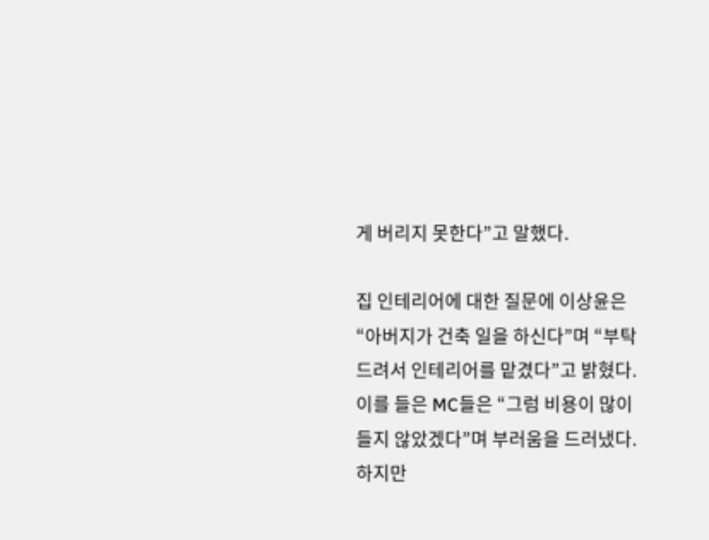게 버리지 못한다”고 말했다.

집 인테리어에 대한 질문에 이상윤은 “아버지가 건축 일을 하신다”며 “부탁드려서 인테리어를 맡겼다”고 밝혔다. 이를 들은 MC들은 “그럼 비용이 많이 들지 않았겠다”며 부러움을 드러냈다.
하지만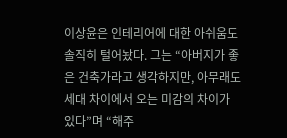이상윤은 인테리어에 대한 아쉬움도 솔직히 털어놨다. 그는 “아버지가 좋은 건축가라고 생각하지만, 아무래도 세대 차이에서 오는 미감의 차이가 있다”며 “해주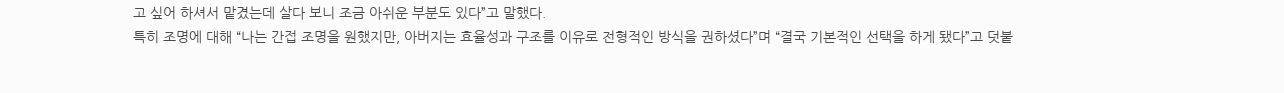고 싶어 하셔서 맡겼는데 살다 보니 조금 아쉬운 부분도 있다”고 말했다.
특히 조명에 대해 “나는 간접 조명을 원했지만, 아버지는 효율성과 구조를 이유로 전형적인 방식을 권하셨다”며 “결국 기본적인 선택을 하게 됐다”고 덧붙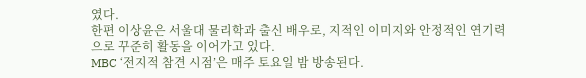였다.
한편 이상윤은 서울대 물리학과 출신 배우로, 지적인 이미지와 안정적인 연기력으로 꾸준히 활동을 이어가고 있다.
MBC ‘전지적 참견 시점’은 매주 토요일 밤 방송된다.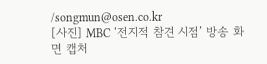/songmun@osen.co.kr
[사진] MBC ‘전지적 참견 시점’ 방송 화면 캡처